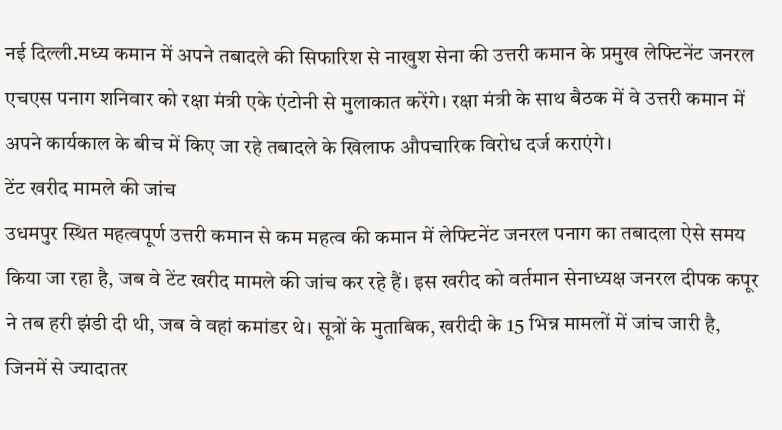नई दिल्ली.मध्य कमान में अपने तबादले की सिफारिश से नाखुश सेना की उत्तरी कमान के प्रमुख लेफ्टिनेंट जनरल एचएस पनाग शनिवार को रक्षा मंत्री एके एंटोनी से मुलाकात करेंगे। रक्षा मंत्री के साथ बैठक में वे उत्तरी कमान में अपने कार्यकाल के बीच में किए जा रहे तबादले के खिलाफ औपचारिक विरोध दर्ज कराएंगे।
टेंट खरीद मामले की जांच
उधमपुर स्थित महत्वपूर्ण उत्तरी कमान से कम महत्व की कमान में लेफ्टिनेंट जनरल पनाग का तबादला ऐसे समय किया जा रहा है, जब वे टेंट खरीद मामले की जांच कर रहे हैं। इस खरीद को वर्तमान सेनाध्यक्ष जनरल दीपक कपूर ने तब हरी झंडी दी थी, जब वे वहां कमांडर थे। सूत्रों के मुताबिक, खरीदी के 15 भिन्न मामलों में जांच जारी है, जिनमें से ज्यादातर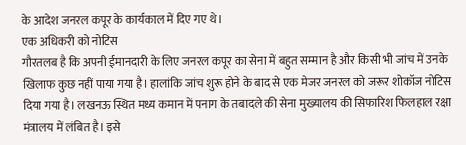के आदेश जनरल कपूर के कार्यकाल में दिए गए थे।
एक अधिकरी को नोटिस
गौरतलब है कि अपनी ईमानदारी के लिए जनरल कपूर का सेना में बहुत सम्मान है और किसी भी जांच में उनके खिलाफ कुछ नहीं पाया गया है। हालांकि जांच शुरू होने के बाद से एक मेजर जनरल को जरूर शोकॉज नोटिस दिया गया है। लखनऊ स्थित मध्य कमान में पनाग के तबादले की सेना मुख्यालय की सिफारिश फिलहाल रक्षा मंत्रालय में लंबित है। इसे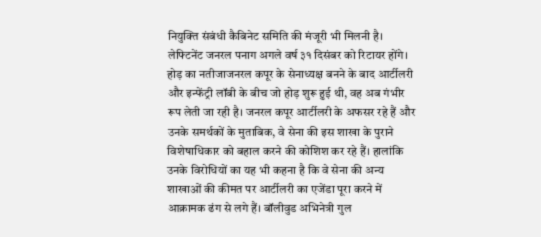नियुक्ति संबंधी कैबिनेट समिति की मंजूरी भी मिलनी है। लेफ्टिनेंट जनरल पनाग अगले वर्ष ३१ दिसंबर को रिटायर होंगे।
होड़ का नतीजाजनरल कपूर के सेनाध्यक्ष बनने के बाद आर्टीलरी और इन्फेंट्री लॉबी के बीच जो होड़ शुरू हुई थी, वह अब गंभीर रूप लेती जा रही है। जनरल कपूर आर्टीलरी के अफसर रहे हैं और उनके समर्थकों के मुताबिक, वे सेना की इस शाखा के पुराने विशेषाधिकार को बहाल करने की कोशिश कर रहे हैं। हालांकि उनके विरोधियों का यह भी कहना है कि वे सेना की अन्य शाखाओं की कीमत पर आर्टीलरी का एजेंडा पूरा करने में आक्रामक ढंग से लगे हैं। बॉलीवुड अभिनेत्री गुल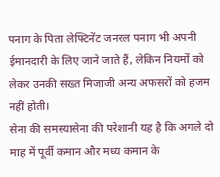पनाग के पिता लेफ्टिनेंट जनरल पनाग भी अपनी ईमानदारी के लिए जाने जाते हैं, लेकिन नियमों को लेकर उनकी सख्त मिजाजी अन्य अफसरों को हजम नहीं होती।
सेना की समस्यासेना की परेशानी यह है कि अगले दो माह में पूर्वी कमान और मध्य कमान के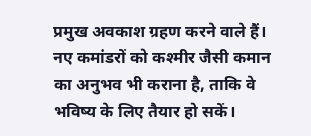प्रमुख अवकाश ग्रहण करने वाले हैं। नए कमांडरों को कश्मीर जैसी कमान का अनुभव भी कराना है, ताकि वे भविष्य के लिए तैयार हो सकें।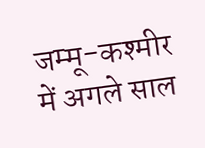जम्मू-कश्मीर में अगले साल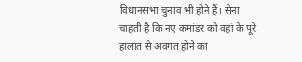विधानसभा चुनाव भी होने हैं। सेना चाहती है कि नए कमांडर को वहां के पूरे हालात से अवगत होने का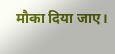मौका दिया जाए।